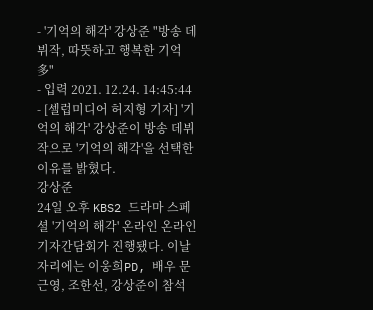- '기억의 해각' 강상준 "방송 데뷔작, 따뜻하고 행복한 기억多"
- 입력 2021. 12.24. 14:45:44
- [셀럽미디어 허지형 기자] '기억의 해각' 강상준이 방송 데뷔작으로 '기억의 해각'을 선택한 이유를 밝혔다.
강상준
24일 오후 KBS2 드라마 스페셜 '기억의 해각' 온라인 온라인 기자간담회가 진행됐다. 이날 자리에는 이웅희PD, 배우 문근영, 조한선, 강상준이 참석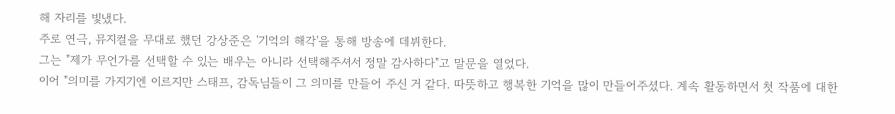해 자리를 빛냈다.
주로 연극, 뮤지컬을 무대로 했던 강상준은 '기억의 해각'을 통해 방송에 데뷔한다.
그는 "제가 무언가를 선택할 수 있는 배우는 아니라 선택해주셔서 정말 감사하다"고 말문을 열었다.
이어 "의미를 가지기엔 이르지만 스태프, 감독님들이 그 의미를 만들어 주신 거 같다. 따뜻하고 행복한 기억을 많이 만들어주셨다. 계속 활동하면서 첫 작품에 대한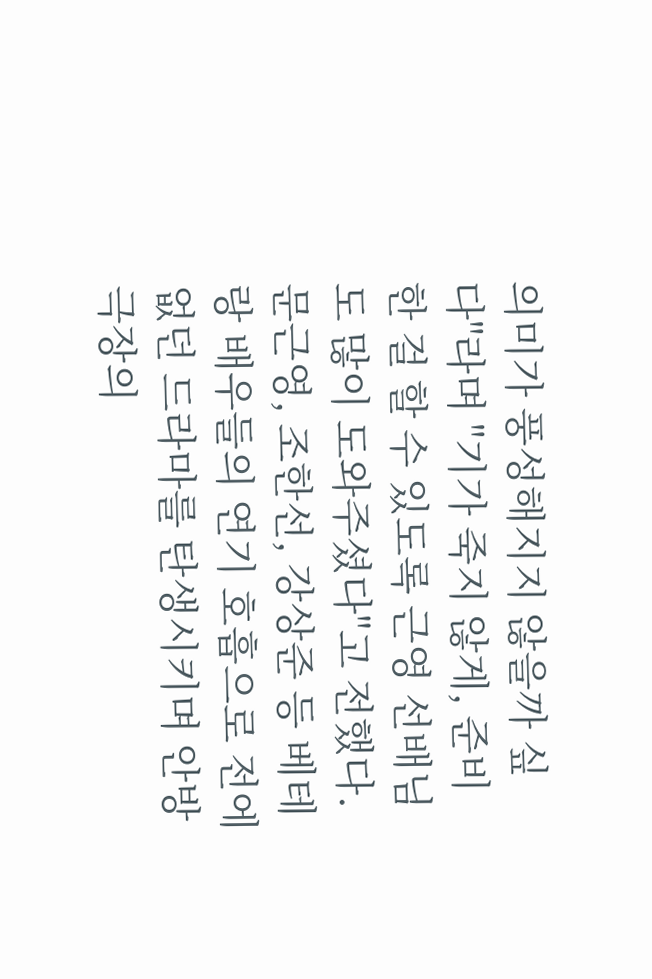의미가 풍성해지지 않을까 싶다"라며 "기가 죽지 않게, 준비한 걸 할 수 있도록 근영 선배님도 많이 도와주셨다"고 전했다.
문근영, 조한선, 강상준 등 베테랑 배우들의 연기 호흡으로 전에 없던 드라마를 탄생시키며 안방극장의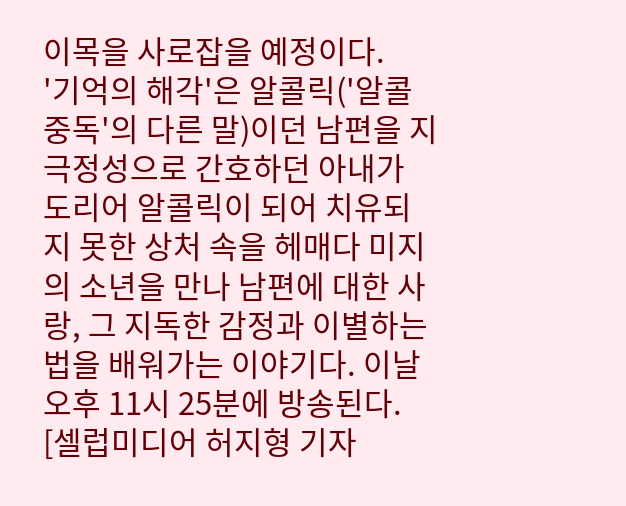이목을 사로잡을 예정이다.
'기억의 해각'은 알콜릭('알콜중독'의 다른 말)이던 남편을 지극정성으로 간호하던 아내가 도리어 알콜릭이 되어 치유되지 못한 상처 속을 헤매다 미지의 소년을 만나 남편에 대한 사랑, 그 지독한 감정과 이별하는 법을 배워가는 이야기다. 이날 오후 11시 25분에 방송된다.
[셀럽미디어 허지형 기자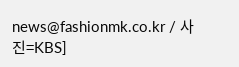news@fashionmk.co.kr / 사진=KBS]